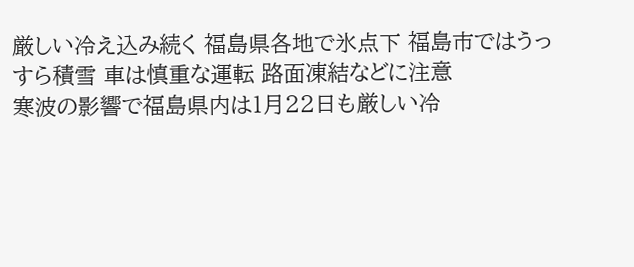厳しい冷え込み続く 福島県各地で氷点下 福島市ではうっすら積雪 車は慎重な運転 路面凍結などに注意
寒波の影響で福島県内は1月22日も厳しい冷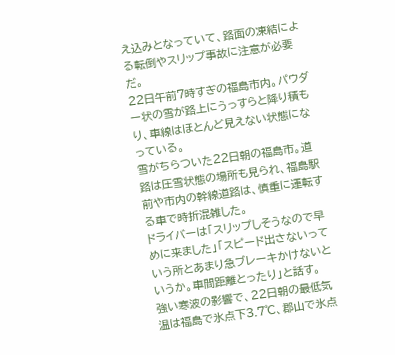え込みとなっていて、路面の凍結による転倒やスリップ事故に注意が必要だ。
22日午前7時すぎの福島市内。パウダー状の雪が路上にうっすらと降り積もり、車線はほとんど見えない状態になっている。
雪がちらついた22日朝の福島市。道路は圧雪状態の場所も見られ、福島駅前や市内の幹線道路は、慎重に運転する車で時折混雑した。
ドライバーは「スリップしそうなので早めに来ました」「スピード出さないっていう所とあまり急ブレーキかけないというか。車間距離とったり」と話す。
強い寒波の影響で、22日朝の最低気温は福島で氷点下3.7℃、郡山で氷点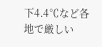下4.4℃など各地で厳しい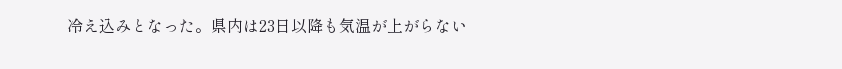冷え込みとなった。県内は23日以降も気温が上がらない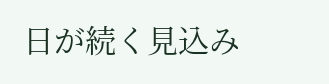日が続く見込み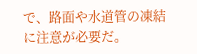で、路面や水道管の凍結に注意が必要だ。